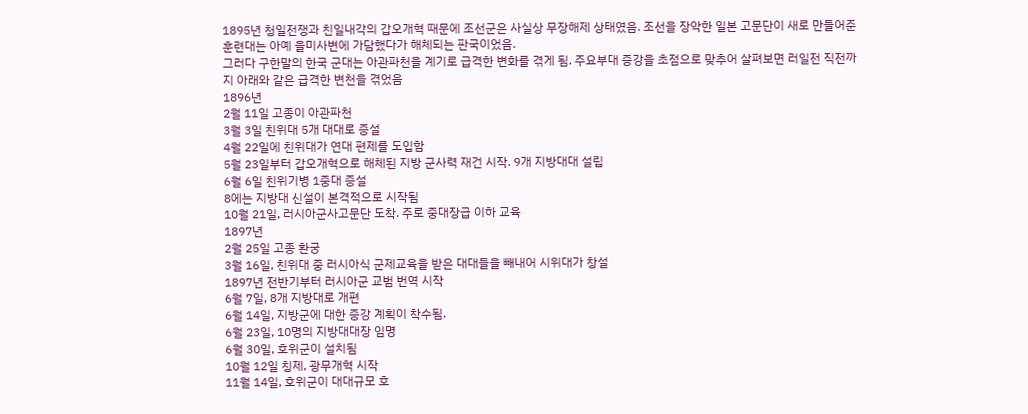1895년 청일전쟁과 친일내각의 갑오개혁 때문에 조선군은 사실상 무장해제 상태였음. 조선을 장악한 일본 고문단이 새로 만들어준 훈련대는 아예 을미사변에 가담했다가 해체되는 판국이었음.
그러다 구한말의 한국 군대는 아관파천을 계기로 급격한 변화를 겪게 됨. 주요부대 증강을 초점으로 맞추어 살펴보면 러일전 직전까지 아래와 같은 급격한 변천을 겪었음
1896년
2월 11일 고종이 아관파천
3월 3일 친위대 5개 대대로 증설
4월 22일에 친위대가 연대 편제를 도입함
5월 23일부터 갑오개혁으로 해체된 지방 군사력 재건 시작. 9개 지방대대 설립
6월 6일 친위기병 1중대 증설
8에는 지방대 신설이 본격적으로 시작됨
10월 21일, 러시아군사고문단 도착. 주로 중대장급 이하 교육
1897년
2월 25일 고종 환궁
3월 16일, 친위대 중 러시아식 군제교육을 받은 대대들을 빼내어 시위대가 창설
1897년 전반기부터 러시아군 교범 번역 시작
6월 7일, 8개 지방대로 개편
6월 14일, 지방군에 대한 증강 계획이 착수됨.
6월 23일, 10명의 지방대대장 임명
6월 30일, 호위군이 설치됨
10월 12일 칭제, 광무개혁 시작
11월 14일, 호위군이 대대규모 호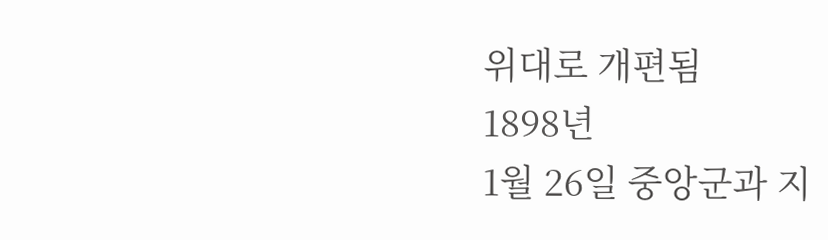위대로 개편됨
1898년
1월 26일 중앙군과 지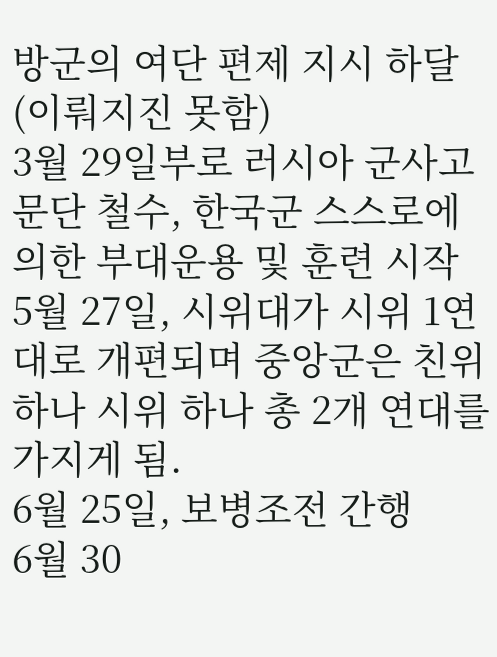방군의 여단 편제 지시 하달(이뤄지진 못함)
3월 29일부로 러시아 군사고문단 철수, 한국군 스스로에 의한 부대운용 및 훈련 시작
5월 27일, 시위대가 시위 1연대로 개편되며 중앙군은 친위 하나 시위 하나 총 2개 연대를 가지게 됨.
6월 25일, 보병조전 간행
6월 30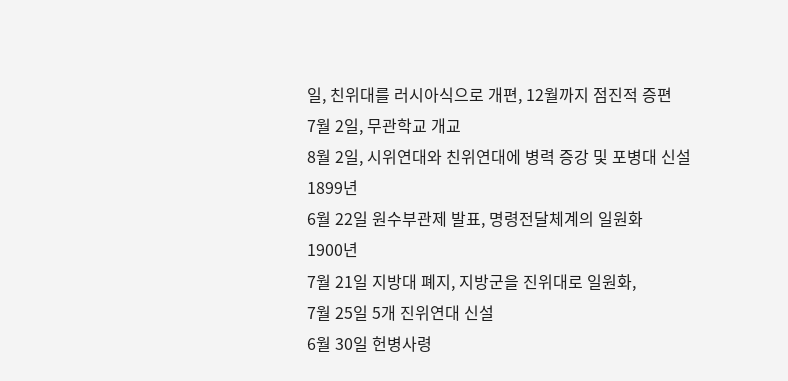일, 친위대를 러시아식으로 개편, 12월까지 점진적 증편
7월 2일, 무관학교 개교
8월 2일, 시위연대와 친위연대에 병력 증강 및 포병대 신설
1899년
6월 22일 원수부관제 발표, 명령전달체계의 일원화
1900년
7월 21일 지방대 폐지, 지방군을 진위대로 일원화,
7월 25일 5개 진위연대 신설
6월 30일 헌병사령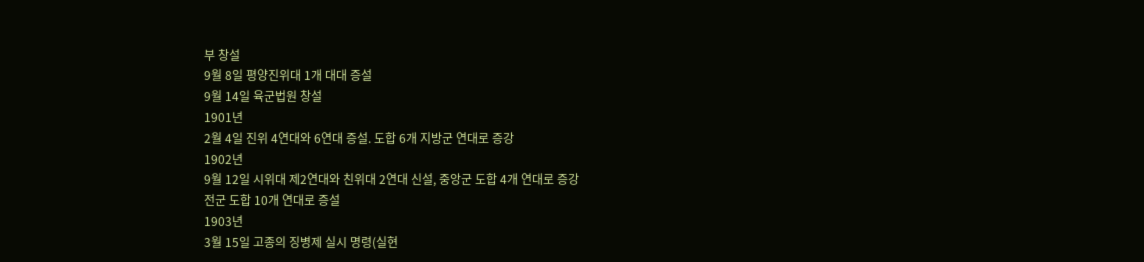부 창설
9월 8일 평양진위대 1개 대대 증설
9월 14일 육군법원 창설
1901년
2월 4일 진위 4연대와 6연대 증설. 도합 6개 지방군 연대로 증강
1902년
9월 12일 시위대 제2연대와 친위대 2연대 신설, 중앙군 도합 4개 연대로 증강
전군 도합 10개 연대로 증설
1903년
3월 15일 고종의 징병제 실시 명령(실현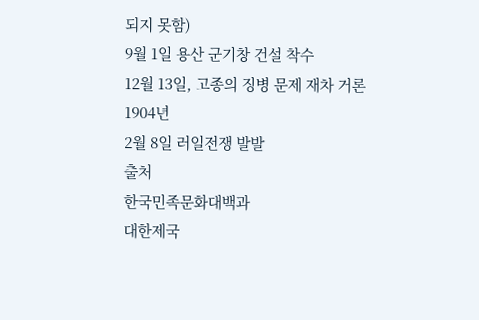되지 못함)
9월 1일 용산 군기창 건설 착수
12월 13일, 고종의 징병 문제 재차 거론
1904년
2월 8일 러일전쟁 발발
출처
한국민족문화대백과
대한제국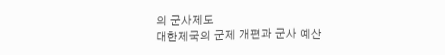의 군사제도
대한제국의 군제 개편과 군사 예산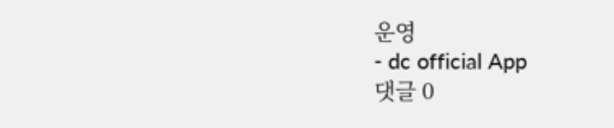운영
- dc official App
댓글 0